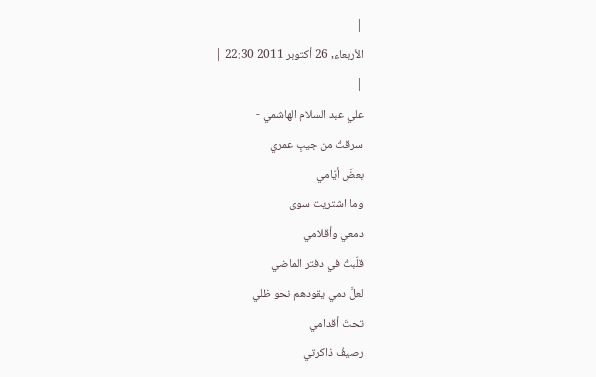|
الأربعاء, 26 أكتوبر 2011 22:30 |
|
علي عبد السلام الهاشمي -
سرقتُ من جيبِ عمري
بعضَ أيّامي
وما اشتريت سوى
دمعي وأقلامي
قلّبتُ في دفتر الماضي
لعلَّ دمي يقودهم نحو ظلي
تحتَ أقدامي
رصيفُ ذاكرتي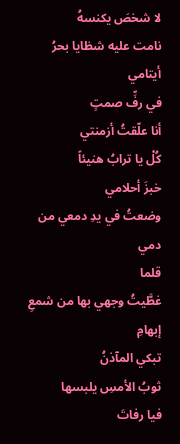لا شخصَ يكنسهُ
نامت عليه شظايا بحرُ أيتامي
في رفِّ صمتٍ
أنا علّقتُ أزمنتي
كُلْ يا ترابُ هنيئاً
خبزَ أحلامي
وضعتُ في يدِ دمعي من دمي
قلما
غطَّيتُ وجهي بها من شمعِ إبهامِ
تبكي المآذنُ
ثوبُ الأمسِ يلبسها
فيا رفاتَ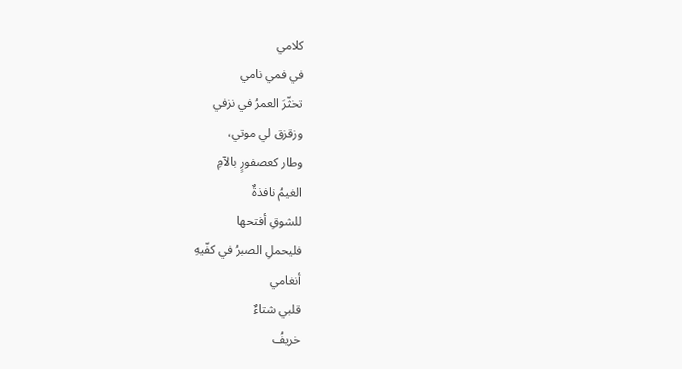كلامي
في فمي نامي
تخثّرَ العمرُ في نزفي
وزقزق لي موتي،
وطار كعصفورٍ بالآمِ
الغيمُ نافذةٌ
للشوقِ أفتحها
فليحملِ الصبرُ في كفّيهِ
أنغامي
قلبي شتاءٌ
خريفُ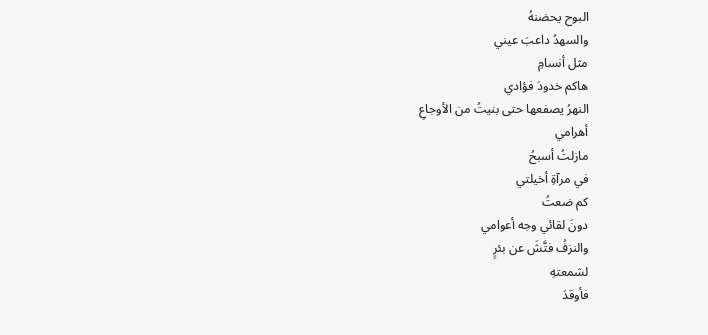البوح يحضنهُ
والسهدُ داعبَ عيني
مثل أنسامِ
هاكم خدودَ فؤادي
النهرُ يصفعها حتى بنيتُ من الأوجاعِ
أهرامي
مازلتُ أسبحُ
في مرآةِ أخيلتي
كم ضعتُ
دونَ لقائي وجه أعوامي
والنزفُ فتَّشَ عن بئرٍ
لشمعتهِ
فأوقدَ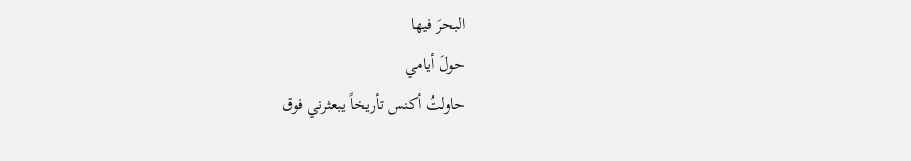البحرَ فيها
حولَ أيامي
حاولتُ أكنس تأريخاً يبعثرني فوق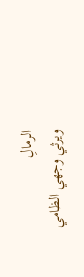الرمالِ
ويرثي وجهي الظامي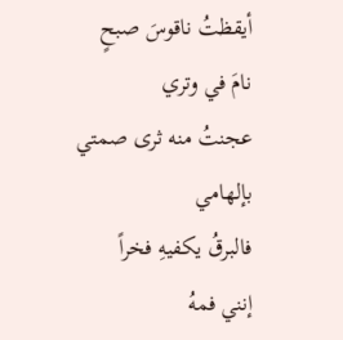أيقظتُ ناقوسَ صبحٍ
نامَ في وتري
عجنتُ منه ثرى صمتي بإلهامي
فالبرقُ يكفيهِ فخراً
إنني فمهُ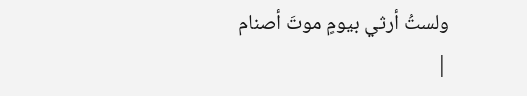ولستُ أرثي بيومٍ موتَ أصنام
|